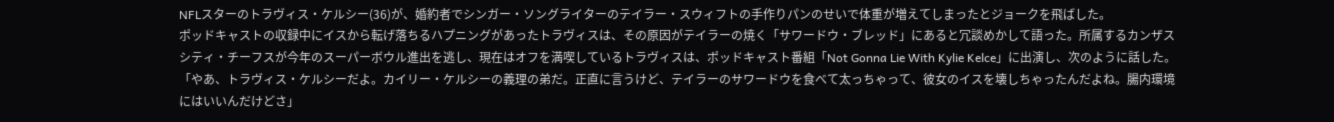NFLスターのトラヴィス・ケルシー(36)が、婚約者でシンガー・ソングライターのテイラー・スウィフトの手作りパンのせいで体重が増えてしまったとジョークを飛ばした。
ポッドキャストの収録中にイスから転げ落ちるハプニングがあったトラヴィスは、その原因がテイラーの焼く「サワードウ・ブレッド」にあると冗談めかして語った。所属するカンザスシティ・チーフスが今年のスーパーボウル進出を逃し、現在はオフを満喫しているトラヴィスは、ポッドキャスト番組「Not Gonna Lie With Kylie Kelce」に出演し、次のように話した。「やあ、トラヴィス・ケルシーだよ。カイリー・ケルシーの義理の弟だ。正直に言うけど、テイラーのサワードウを食べて太っちゃって、彼女のイスを壊しちゃったんだよね。腸内環境にはいいんだけどさ」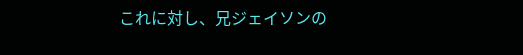これに対し、兄ジェイソンの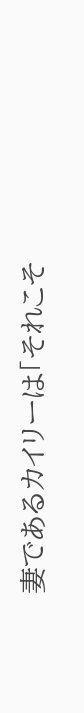妻であるカイリーは「それこそ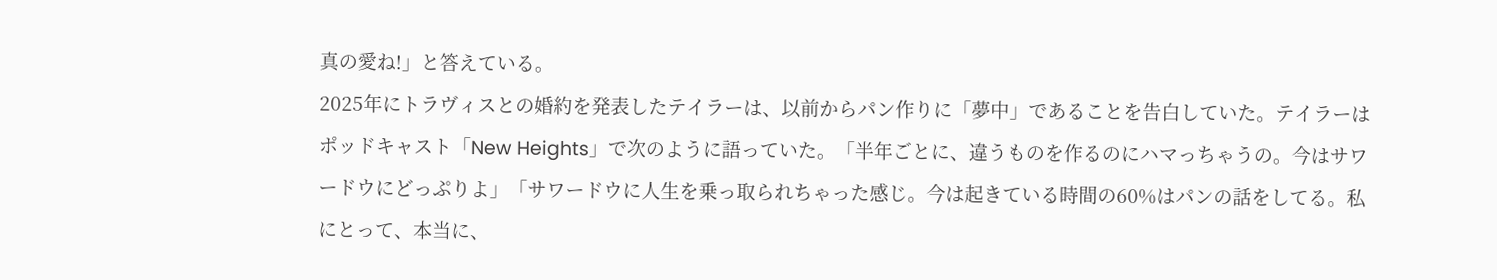真の愛ね!」と答えている。
2025年にトラヴィスとの婚約を発表したテイラーは、以前からパン作りに「夢中」であることを告白していた。テイラーはポッドキャスト「New Heights」で次のように語っていた。「半年ごとに、違うものを作るのにハマっちゃうの。今はサワードウにどっぷりよ」「サワードウに人生を乗っ取られちゃった感じ。今は起きている時間の60%はパンの話をしてる。私にとって、本当に、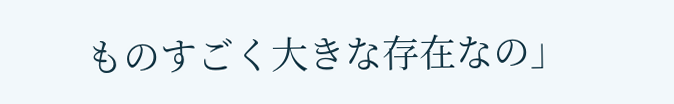ものすごく大きな存在なの」